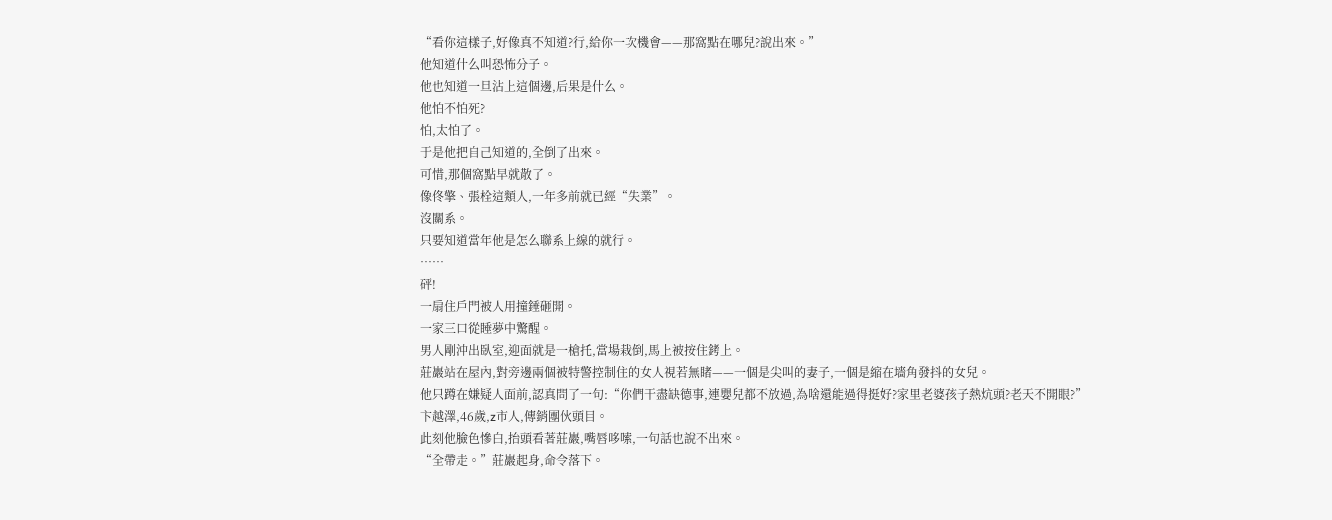“看你這樣子,好像真不知道?行,給你一次機會——那窩點在哪兒?說出來。”
他知道什么叫恐怖分子。
他也知道一旦沾上這個邊,后果是什么。
他怕不怕死?
怕,太怕了。
于是他把自己知道的,全倒了出來。
可惜,那個窩點早就散了。
像佟擎、張栓這類人,一年多前就已經“失業”。
沒關系。
只要知道當年他是怎么聯系上線的就行。
……
砰!
一扇住戶門被人用撞錘砸開。
一家三口從睡夢中驚醒。
男人剛沖出臥室,迎面就是一槍托,當場栽倒,馬上被按住銬上。
莊巖站在屋內,對旁邊兩個被特警控制住的女人視若無睹——一個是尖叫的妻子,一個是縮在墻角發抖的女兒。
他只蹲在嫌疑人面前,認真問了一句:“你們干盡缺德事,連嬰兒都不放過,為啥還能過得挺好?家里老婆孩子熱炕頭?老天不開眼?”
卞越澤,46歲,z市人,傳銷團伙頭目。
此刻他臉色慘白,抬頭看著莊巖,嘴唇哆嗦,一句話也說不出來。
“全帶走。”莊巖起身,命令落下。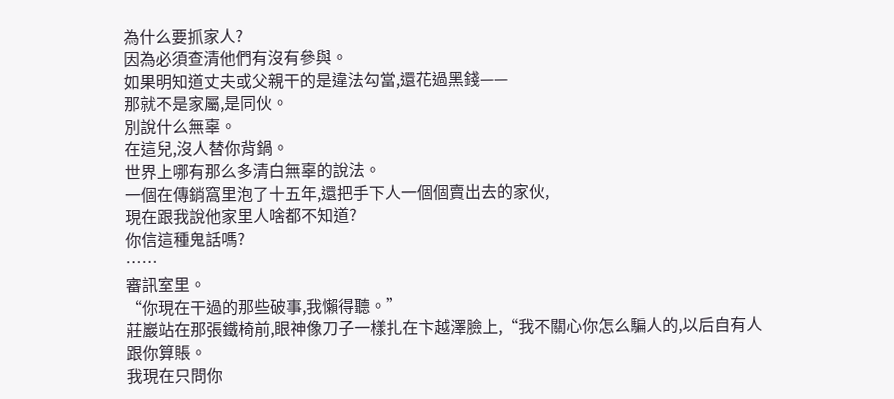為什么要抓家人?
因為必須查清他們有沒有參與。
如果明知道丈夫或父親干的是違法勾當,還花過黑錢——
那就不是家屬,是同伙。
別說什么無辜。
在這兒,沒人替你背鍋。
世界上哪有那么多清白無辜的說法。
一個在傳銷窩里泡了十五年,還把手下人一個個賣出去的家伙,
現在跟我說他家里人啥都不知道?
你信這種鬼話嗎?
……
審訊室里。
“你現在干過的那些破事,我懶得聽。”
莊巖站在那張鐵椅前,眼神像刀子一樣扎在卞越澤臉上,“我不關心你怎么騙人的,以后自有人跟你算賬。
我現在只問你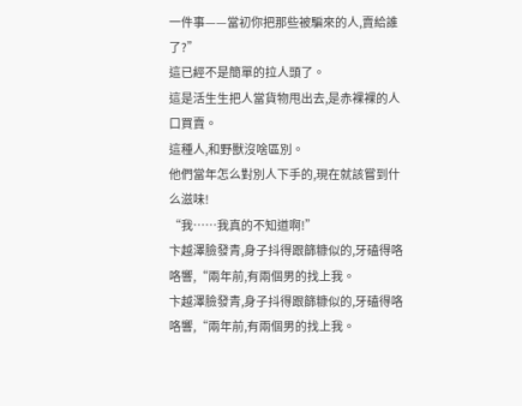一件事——當初你把那些被騙來的人,賣給誰了?”
這已經不是簡單的拉人頭了。
這是活生生把人當貨物甩出去,是赤裸裸的人口買賣。
這種人,和野獸沒啥區別。
他們當年怎么對別人下手的,現在就該嘗到什么滋味!
“我……我真的不知道啊!”
卞越澤臉發青,身子抖得跟篩糠似的,牙磕得咯咯響,“兩年前,有兩個男的找上我。
卞越澤臉發青,身子抖得跟篩糠似的,牙磕得咯咯響,“兩年前,有兩個男的找上我。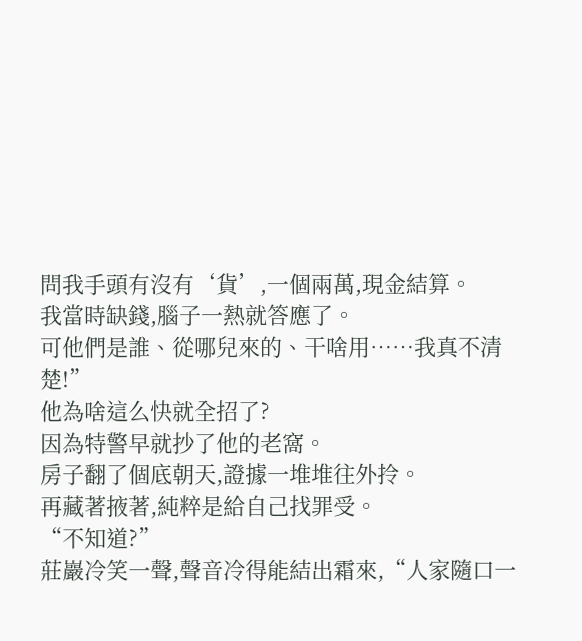問我手頭有沒有‘貨’,一個兩萬,現金結算。
我當時缺錢,腦子一熱就答應了。
可他們是誰、從哪兒來的、干啥用……我真不清楚!”
他為啥這么快就全招了?
因為特警早就抄了他的老窩。
房子翻了個底朝天,證據一堆堆往外拎。
再藏著掖著,純粹是給自己找罪受。
“不知道?”
莊巖冷笑一聲,聲音冷得能結出霜來,“人家隨口一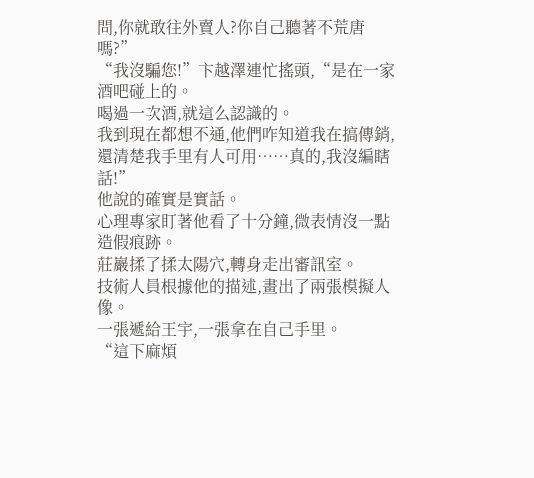問,你就敢往外賣人?你自己聽著不荒唐嗎?”
“我沒騙您!”卞越澤連忙搖頭,“是在一家酒吧碰上的。
喝過一次酒,就這么認識的。
我到現在都想不通,他們咋知道我在搞傳銷,還清楚我手里有人可用……真的,我沒編瞎話!”
他說的確實是實話。
心理專家盯著他看了十分鐘,微表情沒一點造假痕跡。
莊巖揉了揉太陽穴,轉身走出審訊室。
技術人員根據他的描述,畫出了兩張模擬人像。
一張遞給王宇,一張拿在自己手里。
“這下麻煩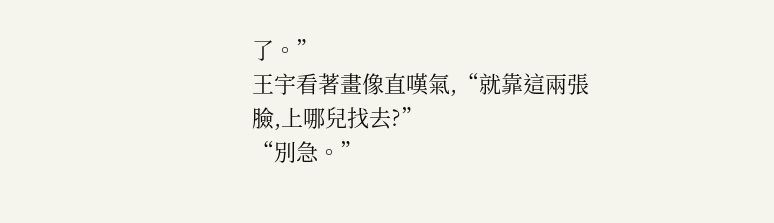了。”
王宇看著畫像直嘆氣,“就靠這兩張臉,上哪兒找去?”
“別急。”